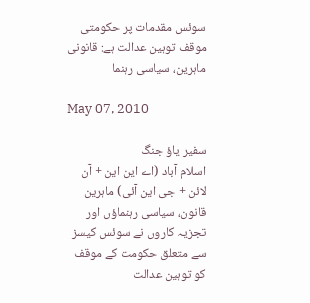سوئس مقدمات پر حکومتی موقف توہین عدالت ہے: قانونی ماہرین، سیاسی رہنما

May 07, 2010

سفیر یاؤ جنگ
اسلام آباد (اے این این + آن لائن + جی این آئی) ماہرین قانون، سیاسی رہنماؤں اور تجزیہ کاروں نے سوئس کیسز سے متعلق حکومت کے موقف کو توہین عدالت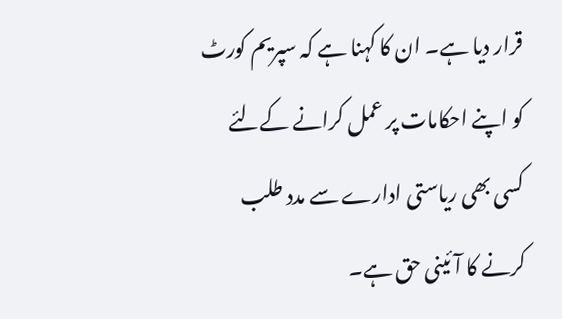قرار دیا ہے۔ ان کا کہنا ہے کہ سپریم کورٹ کو اپنے احکامات پر عمل کرانے کےلئے کسی بھی ریاستی ادارے سے مدد طلب کرنے کا آئینی حق ہے۔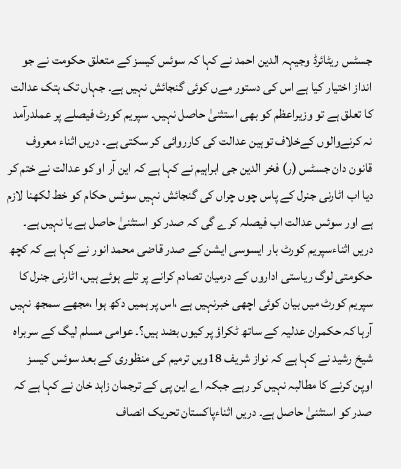جسٹس ریٹائرڈ وجیہہ الدین احمد نے کہا کہ سوئس کیسز کے متعلق حکومت نے جو انداز اختیار کیا ہے اس کی دستور مےں کوئی گنجائش نہیں ہے۔ جہاں تک ہتک عدالت کا تعلق ہے تو وزیراعظم کو بھی استثنیٰ حاصل نہیں۔ سپریم کورٹ فیصلے پر عملدرآمد نہ کرنےوالوں کےخلاف توہین عدالت کی کارروائی کر سکتی ہے۔ دریں اثناء معروف قانون دان جسٹس (ر) فخر الدین جی ابراہیم نے کہا ہے کہ این آر او کو عدالت نے ختم کر دیا اب اٹارنی جنرل کے پاس چوں چراں کی گنجائش نہیں سوئس حکام کو خط لکھنا لازم ہے اور سوئس عدالت اب فیصلہ کرے گی کہ صدر کو استثنیٰ حاصل ہے یا نہیں ہے۔ دریں اثناءسپریم کورٹ بار ایسوسی ایشن کے صدر قاضی محمد انور نے کہا ہے کہ کچھ حکومتی لوگ ریاستی اداروں کے درمیان تصادم کرانے پر تلے ہوئے ہیں، اٹارنی جنرل کا سپریم کورٹ میں بیان کوئی اچھی خبرنہیں ہے ،اس پر ہمیں دکھ ہوا ،مجھے سمجھ نہیں آرہا کہ حکمران عدلیہ کے ساتھ ٹکراؤ پر کیوں بضد ہیں؟۔ عوامی مسلم لیگ کے سربراہ شیخ رشید نے کہا ہے کہ نواز شریف 18ویں ترمیم کی منظوری کے بعد سوئس کیسز اوپن کرنے کا مطالبہ نہیں کر رہے جبکہ اے این پی کے ترجمان زاہد خان نے کہا ہے کہ صدر کو استثنیٰ حاصل ہے۔ دریں اثناءپاکستان تحریک انصاف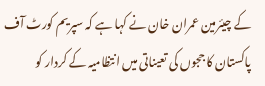کے چیئرمین عمران خان نے کہا ہے کہ سپریم کورٹ آف پاکستان کا ججوں کی تعیناتی میں انتظامیہ کے کردار کو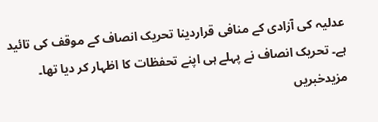عدلیہ کی آزادی کے منافی قراردینا تحریک انصاف کے موقف کی تائید ہے۔ تحریک انصاف نے پہلے ہی اپنے تحفظات کا اظہار کر دیا تھا۔
مزیدخبریں